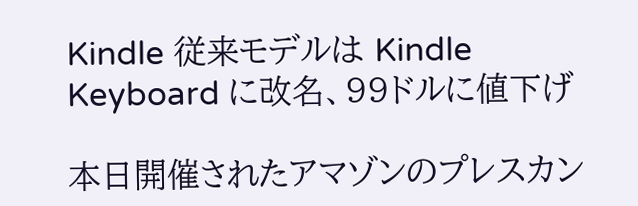Kindle 従来モデルは Kindle Keyboard に改名、99ドルに値下げ

本日開催されたアマゾンのプレスカン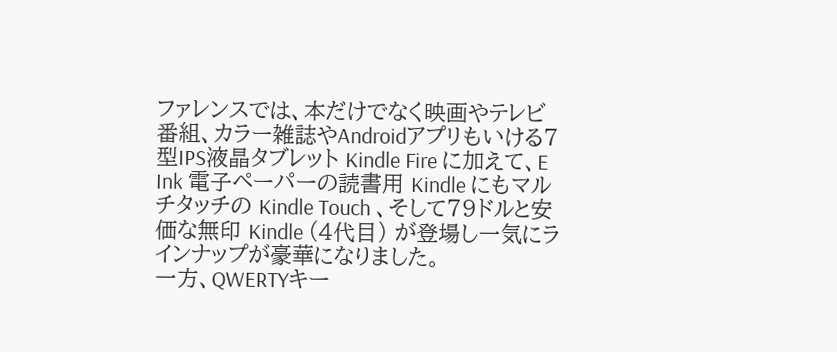ファレンスでは、本だけでなく映画やテレビ番組、カラー雑誌やAndroidアプリもいける7型IPS液晶タブレット Kindle Fire に加えて、E Ink 電子ペーパーの読書用 Kindle にもマルチタッチの Kindle Touch 、そして79ドルと安価な無印 Kindle (4代目) が登場し一気にラインナップが豪華になりました。
一方、QWERTYキー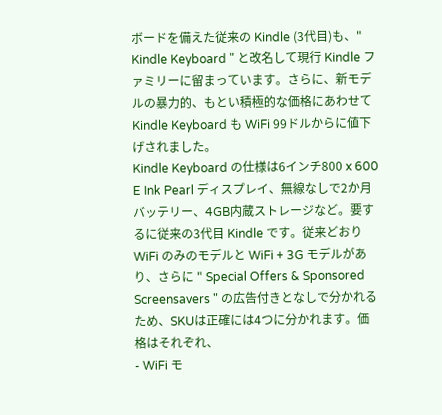ボードを備えた従来の Kindle (3代目)も、" Kindle Keyboard " と改名して現行 Kindle ファミリーに留まっています。さらに、新モデルの暴力的、もとい積極的な価格にあわせて Kindle Keyboard も WiFi 99ドルからに値下げされました。
Kindle Keyboard の仕様は6インチ800 x 600 E Ink Pearl ディスプレイ、無線なしで2か月バッテリー、4GB内蔵ストレージなど。要するに従来の3代目 Kindle です。従来どおり WiFi のみのモデルと WiFi + 3G モデルがあり、さらに " Special Offers & Sponsored Screensavers " の広告付きとなしで分かれるため、SKUは正確には4つに分かれます。価格はそれぞれ、
- WiFi モ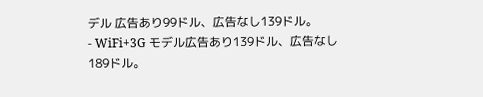デル 広告あり99ドル、広告なし139ドル。
- WiFi+3G モデル広告あり139ドル、広告なし189ドル。